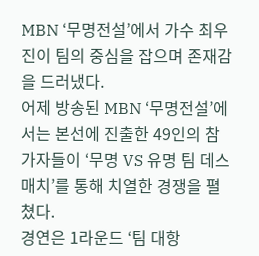MBN ‘무명전설’에서 가수 최우진이 팀의 중심을 잡으며 존재감을 드러냈다.
어제 방송된 MBN ‘무명전설’에서는 본선에 진출한 49인의 참가자들이 ‘무명 VS 유명 팀 데스매치’를 통해 치열한 경쟁을 펼쳤다.
경연은 1라운드 ‘팀 대항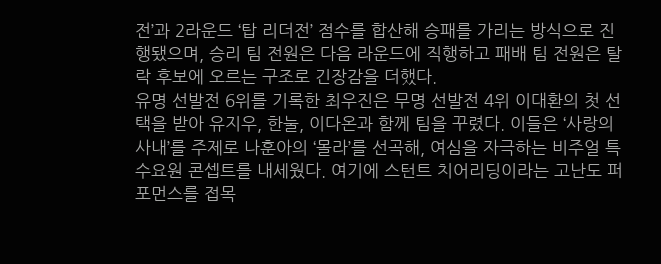전’과 2라운드 ‘탑 리더전’ 점수를 합산해 승패를 가리는 방식으로 진행됐으며, 승리 팀 전원은 다음 라운드에 직행하고 패배 팀 전원은 탈락 후보에 오르는 구조로 긴장감을 더했다.
유명 선발전 6위를 기록한 최우진은 무명 선발전 4위 이대환의 첫 선택을 받아 유지우, 한눌, 이다온과 함께 팀을 꾸렸다. 이들은 ‘사랑의 사내’를 주제로 나훈아의 ‘몰라’를 선곡해, 여심을 자극하는 비주얼 특수요원 콘셉트를 내세웠다. 여기에 스턴트 치어리딩이라는 고난도 퍼포먼스를 접목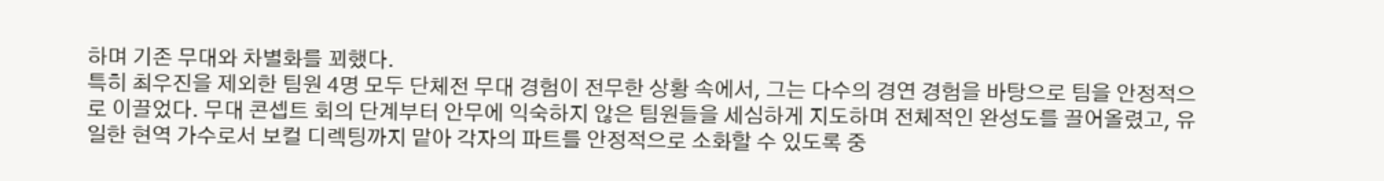하며 기존 무대와 차별화를 꾀했다.
특히 최우진을 제외한 팀원 4명 모두 단체전 무대 경험이 전무한 상황 속에서, 그는 다수의 경연 경험을 바탕으로 팀을 안정적으로 이끌었다. 무대 콘셉트 회의 단계부터 안무에 익숙하지 않은 팀원들을 세심하게 지도하며 전체적인 완성도를 끌어올렸고, 유일한 현역 가수로서 보컬 디렉팅까지 맡아 각자의 파트를 안정적으로 소화할 수 있도록 중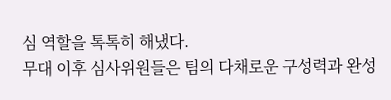심 역할을 톡톡히 해냈다.
무대 이후 심사위원들은 팀의 다채로운 구성력과 완성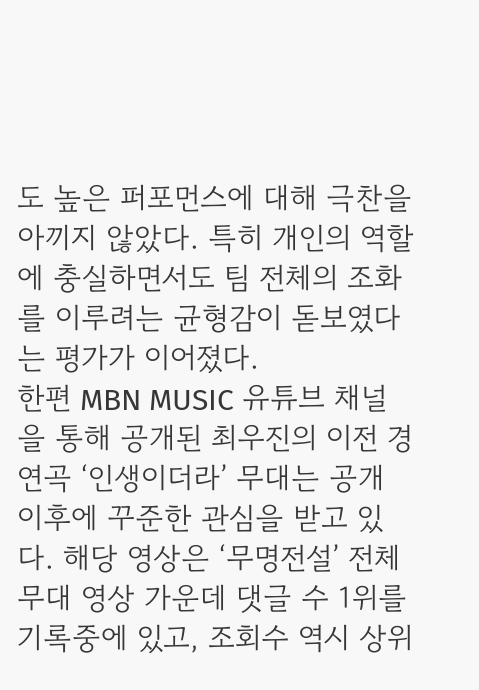도 높은 퍼포먼스에 대해 극찬을 아끼지 않았다. 특히 개인의 역할에 충실하면서도 팀 전체의 조화를 이루려는 균형감이 돋보였다는 평가가 이어졌다.
한편 MBN MUSIC 유튜브 채널을 통해 공개된 최우진의 이전 경연곡 ‘인생이더라’ 무대는 공개 이후에 꾸준한 관심을 받고 있다. 해당 영상은 ‘무명전설’ 전체 무대 영상 가운데 댓글 수 1위를 기록중에 있고, 조회수 역시 상위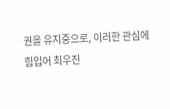권을 유지중으로, 이러한 관심에 힘입어 최우진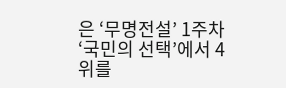은 ‘무명전설’ 1주차 ‘국민의 선택’에서 4위를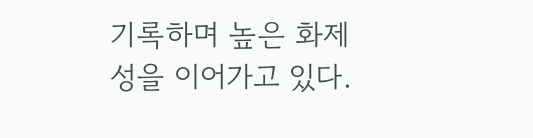기록하며 높은 화제성을 이어가고 있다.